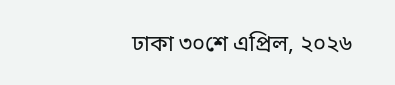ঢাকা ৩০শে এপ্রিল, ২০২৬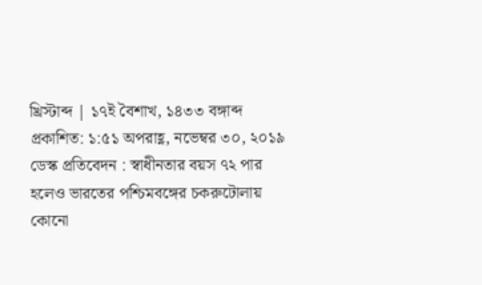খ্রিস্টাব্দ | ১৭ই বৈশাখ, ১৪৩৩ বঙ্গাব্দ
প্রকাশিত: ১:৫১ অপরাহ্ণ, নভেম্বর ৩০, ২০১৯
ডেস্ক প্রতিবেদন : স্বাধীনতার বয়স ৭২ পার হলেও ভারতের পশ্চিমবঙ্গের চকরুটোলায় কোনো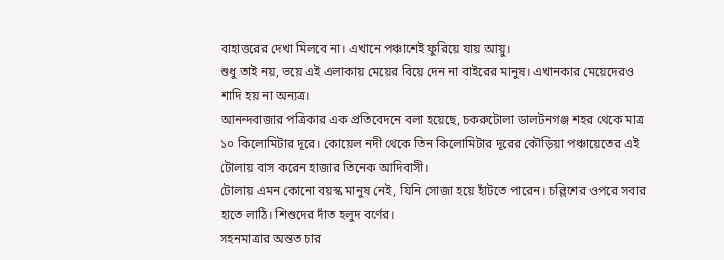বাহাত্তরের দেখা মিলবে না। এখানে পঞ্চাশেই ফুরিয়ে যায় আয়ু।
শুধু তাই নয়, ভয়ে এই এলাকায় মেয়ের বিয়ে দেন না বাইরের মানুষ। এখানকার মেয়েদেরও শাদি হয় না অন্যত্র।
আনন্দবাজার পত্রিকার এক প্রতিবেদনে বলা হয়েছে, চকরুটোলা ডালটনগঞ্জ শহর থেকে মাত্র ১০ কিলোমিটার দূরে। কোয়েল নদী থেকে তিন কিলোমিটার দূরের কৌড়িয়া পঞ্চায়েতের এই টোলায় বাস করেন হাজার তিনেক আদিবাসী।
টোলায় এমন কোনো বয়স্ক মানুষ নেই, যিনি সোজা হয়ে হাঁটতে পারেন। চল্লিশের ওপরে সবার হাতে লাঠি। শিশুদের দাঁত হলুদ বর্ণের।
সহনমাত্রার অন্তত চার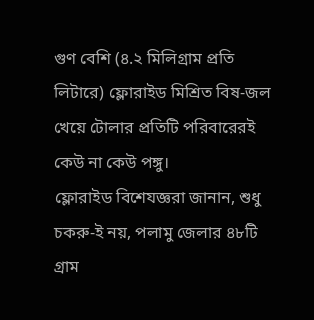গুণ বেশি (৪.২ মিলিগ্রাম প্রতি লিটারে) ফ্লোরাইড মিশ্রিত বিষ-জল খেয়ে টোলার প্রতিটি পরিবারেরই কেউ না কেউ পঙ্গু।
ফ্লোরাইড বিশেযজ্ঞরা জানান, শুধু চকরু-ই নয়, পলামু জেলার ৪৮টি গ্রাম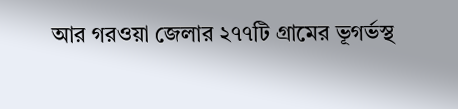আর গরওয়া জেলার ২৭৭টি গ্রামের ভূগর্ভস্থ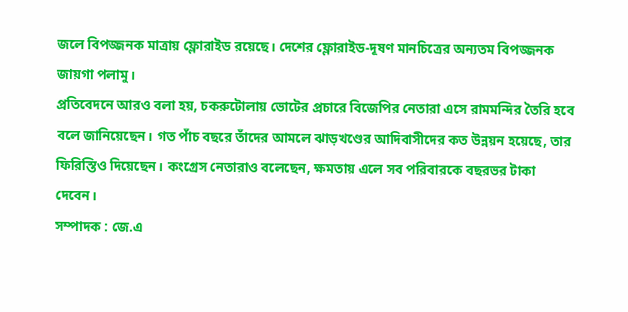জলে বিপজ্জনক মাত্রায় ফ্লোরাইড রয়েছে। দেশের ফ্লোরাইড-দূষণ মানচিত্রের অন্যতম বিপজ্জনক জায়গা পলামু।
প্রতিবেদনে আরও বলা হয়, চকরুটোলায় ভোটের প্রচারে বিজেপির নেতারা এসে রামমন্দির তৈরি হবে বলে জানিয়েছেন। গত পাঁচ বছরে তাঁদের আমলে ঝাড়খণ্ডের আদিবাসীদের কত উন্নয়ন হয়েছে, তার ফিরিস্তিও দিয়েছেন। কংগ্রেস নেতারাও বলেছেন, ক্ষমতায় এলে সব পরিবারকে বছরভর টাকা দেবেন।
সম্পাদক : জে.এ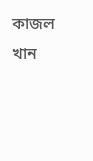কাজল খান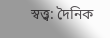স্বত্ত্ব: দৈনিক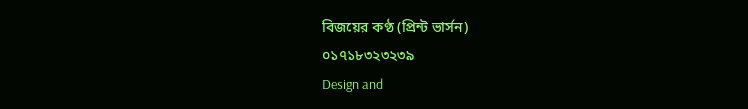বিজয়ের কণ্ঠ (প্রিন্ট ভার্সন)
০১৭১৮৩২৩২৩৯
Design and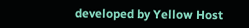developed by Yellow Host